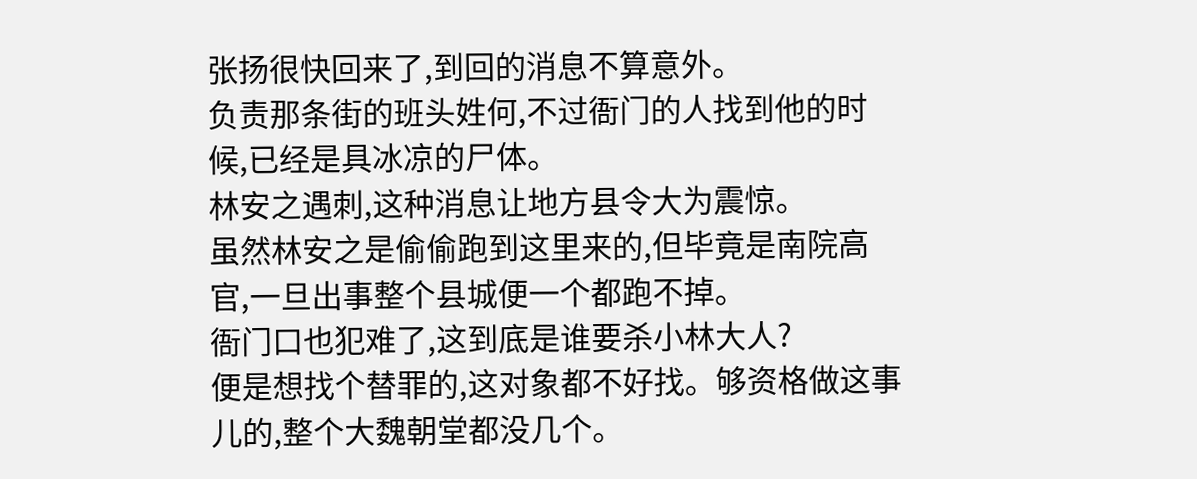张扬很快回来了,到回的消息不算意外。
负责那条街的班头姓何,不过衙门的人找到他的时候,已经是具冰凉的尸体。
林安之遇刺,这种消息让地方县令大为震惊。
虽然林安之是偷偷跑到这里来的,但毕竟是南院高官,一旦出事整个县城便一个都跑不掉。
衙门口也犯难了,这到底是谁要杀小林大人?
便是想找个替罪的,这对象都不好找。够资格做这事儿的,整个大魏朝堂都没几个。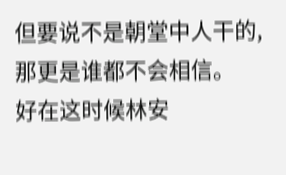但要说不是朝堂中人干的,那更是谁都不会相信。
好在这时候林安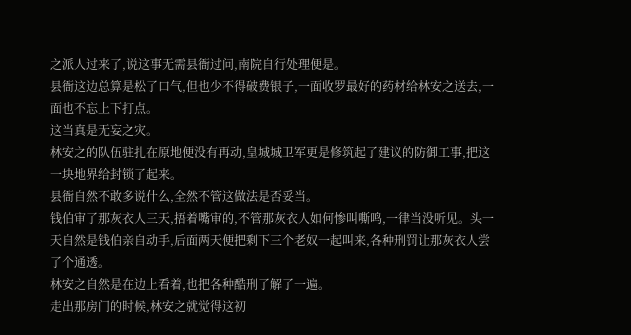之派人过来了,说这事无需县衙过问,南院自行处理便是。
县衙这边总算是松了口气,但也少不得破费银子,一面收罗最好的药材给林安之送去,一面也不忘上下打点。
这当真是无妄之灾。
林安之的队伍驻扎在原地便没有再动,皇城城卫军更是修筑起了建议的防御工事,把这一块地界给封锁了起来。
县衙自然不敢多说什么,全然不管这做法是否妥当。
钱伯审了那灰衣人三天,捂着嘴审的,不管那灰衣人如何惨叫嘶鸣,一律当没听见。头一天自然是钱伯亲自动手,后面两天便把剩下三个老奴一起叫来,各种刑罚让那灰衣人尝了个通透。
林安之自然是在边上看着,也把各种酷刑了解了一遍。
走出那房门的时候,林安之就觉得这初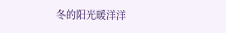冬的阳光暖洋洋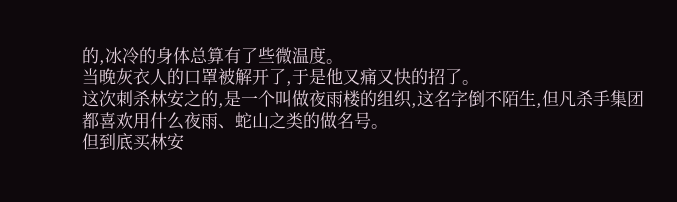的,冰冷的身体总算有了些微温度。
当晚灰衣人的口罩被解开了,于是他又痛又快的招了。
这次刺杀林安之的,是一个叫做夜雨楼的组织,这名字倒不陌生,但凡杀手集团都喜欢用什么夜雨、蛇山之类的做名号。
但到底买林安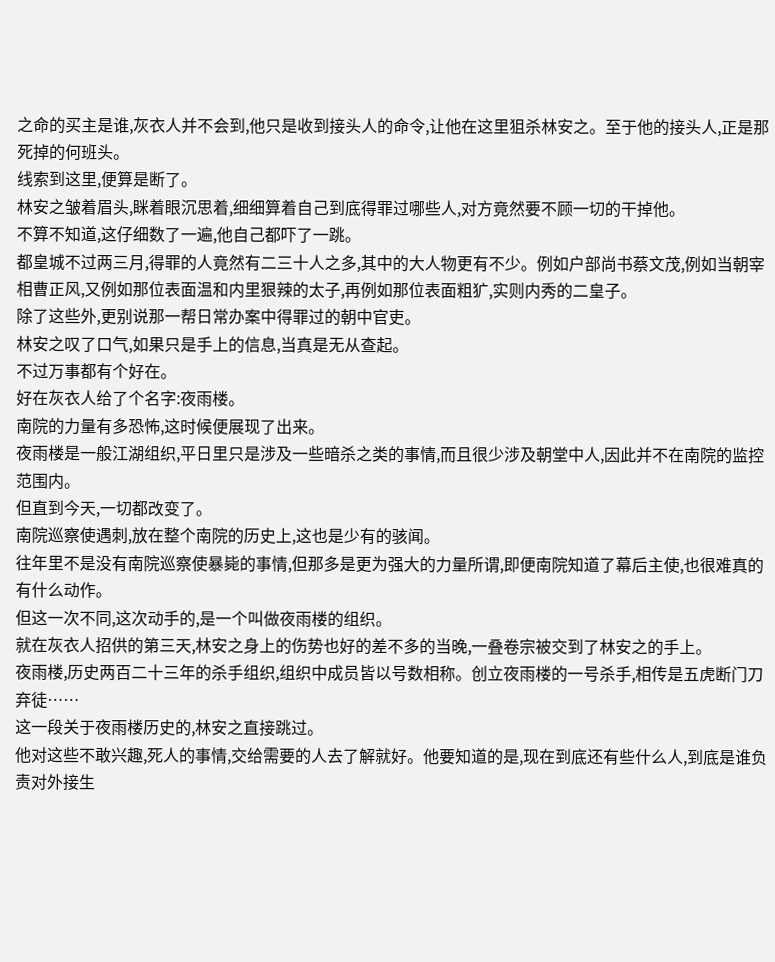之命的买主是谁,灰衣人并不会到,他只是收到接头人的命令,让他在这里狙杀林安之。至于他的接头人,正是那死掉的何班头。
线索到这里,便算是断了。
林安之皱着眉头,眯着眼沉思着,细细算着自己到底得罪过哪些人,对方竟然要不顾一切的干掉他。
不算不知道,这仔细数了一遍,他自己都吓了一跳。
都皇城不过两三月,得罪的人竟然有二三十人之多,其中的大人物更有不少。例如户部尚书蔡文茂,例如当朝宰相曹正风,又例如那位表面温和内里狠辣的太子,再例如那位表面粗犷,实则内秀的二皇子。
除了这些外,更别说那一帮日常办案中得罪过的朝中官吏。
林安之叹了口气,如果只是手上的信息,当真是无从查起。
不过万事都有个好在。
好在灰衣人给了个名字:夜雨楼。
南院的力量有多恐怖,这时候便展现了出来。
夜雨楼是一般江湖组织,平日里只是涉及一些暗杀之类的事情,而且很少涉及朝堂中人,因此并不在南院的监控范围内。
但直到今天,一切都改变了。
南院巡察使遇刺,放在整个南院的历史上,这也是少有的骇闻。
往年里不是没有南院巡察使暴毙的事情,但那多是更为强大的力量所谓,即便南院知道了幕后主使,也很难真的有什么动作。
但这一次不同,这次动手的,是一个叫做夜雨楼的组织。
就在灰衣人招供的第三天,林安之身上的伤势也好的差不多的当晚,一叠卷宗被交到了林安之的手上。
夜雨楼,历史两百二十三年的杀手组织,组织中成员皆以号数相称。创立夜雨楼的一号杀手,相传是五虎断门刀弃徒……
这一段关于夜雨楼历史的,林安之直接跳过。
他对这些不敢兴趣,死人的事情,交给需要的人去了解就好。他要知道的是,现在到底还有些什么人,到底是谁负责对外接生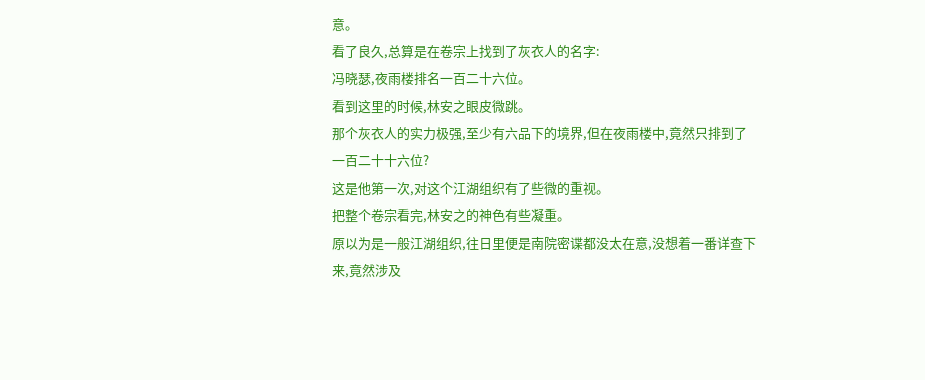意。
看了良久,总算是在卷宗上找到了灰衣人的名字:
冯晓瑟,夜雨楼排名一百二十六位。
看到这里的时候,林安之眼皮微跳。
那个灰衣人的实力极强,至少有六品下的境界,但在夜雨楼中,竟然只排到了一百二十十六位?
这是他第一次,对这个江湖组织有了些微的重视。
把整个卷宗看完,林安之的神色有些凝重。
原以为是一般江湖组织,往日里便是南院密谍都没太在意,没想着一番详查下来,竟然涉及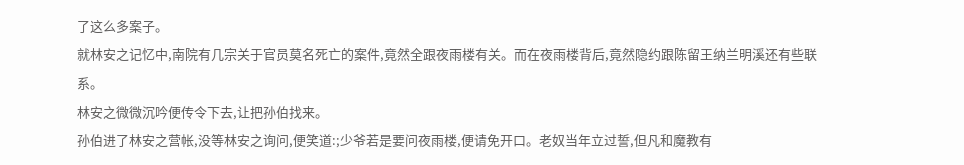了这么多案子。
就林安之记忆中,南院有几宗关于官员莫名死亡的案件,竟然全跟夜雨楼有关。而在夜雨楼背后,竟然隐约跟陈留王纳兰明溪还有些联系。
林安之微微沉吟便传令下去,让把孙伯找来。
孙伯进了林安之营帐,没等林安之询问,便笑道:;少爷若是要问夜雨楼,便请免开口。老奴当年立过誓,但凡和魔教有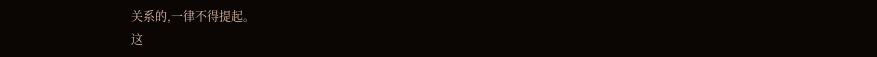关系的,一律不得提起。
这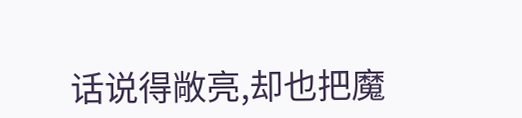话说得敞亮,却也把魔